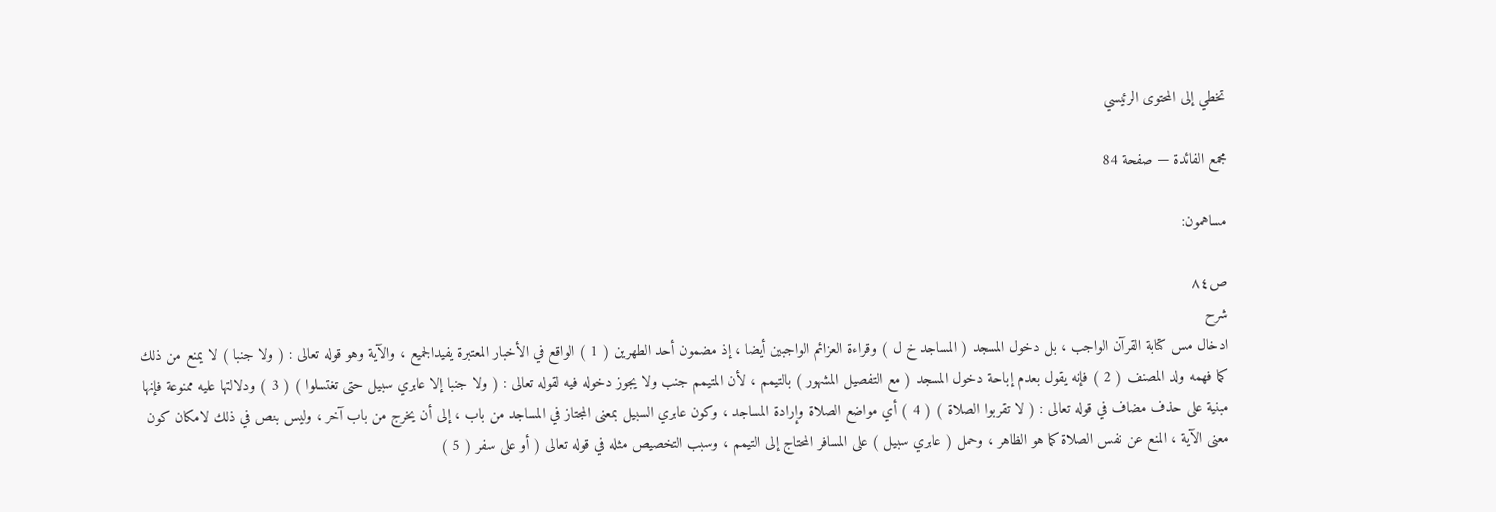تخطي إلى المحتوى الرئيسي

مجمع الفائدة — صفحة 84

مساهمون:

ص٨٤
شرح
ادخال مس كتابة القرآن الواجب ، بل دخول المسجد ( المساجد خ ل ) وقراءة العزائم الواجبين أيضا ، إذ مضمون أحد الطهرين ( 1 ) الواقع في الأخبار المعتبرة يفيدالجميع ، والآية وهو قوله تعالى : ( ولا جنبا ) لا يمنع من ذلك كما فهمه ولد المصنف ( 2 ) فإنه يقول بعدم إباحة دخول المسجد ( مع التفصيل المشهور ) بالتيمم ، لأن المتيمم جنب ولا يجوز دخوله فيه لقوله تعالى : ( ولا جنبا إلا عابري سبيل حتى تغتسلوا ) ( 3 ) ودلالتها عليه ممنوعة فإنها مبنية على حذف مضاف في قوله تعالى : ( لا تقربوا الصلاة ) ( 4 ) أي مواضع الصلاة وإرادة المساجد ، وكون عابري السبيل بمعنى المجتاز في المساجد من باب ، إلى أن يخرج من باب آخر ، وليس بنص في ذلك لامكان كون معنى الآية ، المنع عن نفس الصلاة كما هو الظاهر ، وحمل ( عابري سبيل ) على المسافر المحتاج إلى التيمم ، وسبب التخصيص مثله في قوله تعالى ( أو على سفر ( 5 )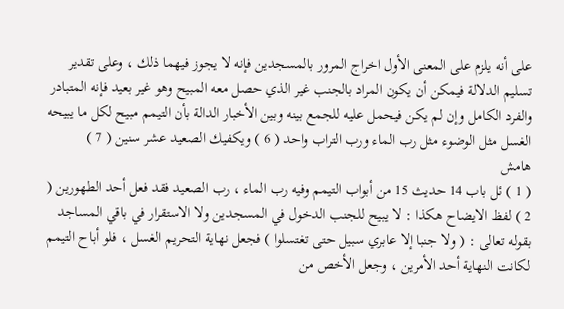على أنه يلزم على المعنى الأول اخراج المرور بالمسجدين فإنه لا يجوز فيهما ذلك ، وعلى تقدير تسليم الدلالة فيمكن أن يكون المراد بالجنب غير الذي حصل معه المبيح وهو غير بعيد فإنه المتبادر والفرد الكامل وإن لم يكن فيحمل عليه للجمع بينه وبين الأخبار الدالة بأن التيمم مبيح لكل ما يبيحه الغسل مثل الوضوء مثل رب الماء ورب التراب واحد ( 6 ) ويكفيك الصعيد عشر سنين ( 7 )
هامش
( 1 ) ئل باب 14 حديث 15 من أبواب التيمم وفيه رب الماء ، رب الصعيد فقد فعل أحد الطهورين ( 2 ) لفظ الايضاح هكذا : لا يبيح للجنب الدخول في المسجدين ولا الاستقرار في باقي المساجد بقوله تعالى : ( ولا جنبا إلا عابري سبيل حتى تغتسلوا ) فجعل نهاية التحريم الغسل ، فلو أباح التيمم لكانت النهاية أحد الأمرين ، وجعل الأخص من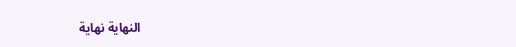النهاية نهاية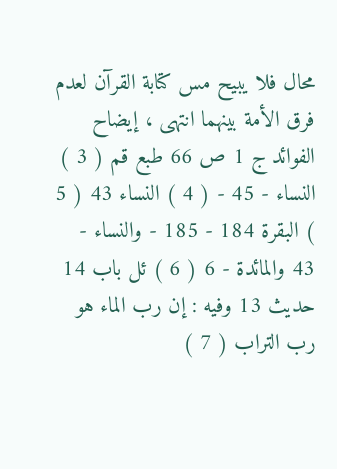محال فلا يبيح مس كتابة القرآن لعدم فرق الأمة بينهما انتهى ، إيضاح الفوائد ج 1 ص 66 طبع قم ( 3 ) النساء - 45 - ( 4 ) النساء 43 ( 5 ) البقرة 184 - 185 - والنساء - 43 والمائدة - 6 ( 6 ) ئل باب 14 حديث 13 وفيه : إن رب الماء هو رب التراب ( 7 )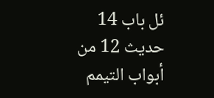ئل باب 14 حديث 12 من أبواب التيمم